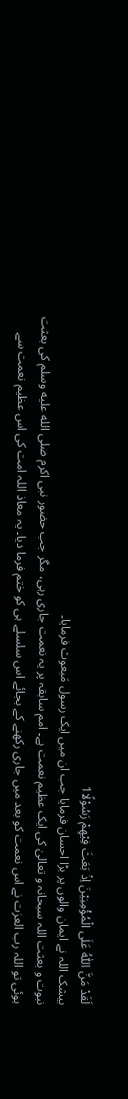لَقَدْ مَنَّ اللّٰهُ عَلَى الْمُؤْمِنِیْنَ اِذْ بَعَثَ فِیْهِمْ رَسُوْلًا1
بیشک اللہ نے ایمان والوں پر بڑا احسان فرمایا جب ان میں ایک رسول مَبعوث فرمایا۔
نبوت و بعثت اللہ سبحانہ و تعالیٰ کی ایک عظیم نعمت ہے۔ امم سابقہ پر یہ نعمت جاری رہی، مگر جب حضور نبی اکرم صلى الله عليه وسلم کی بعثت ہوئی تو اللہ رب العزت نے اس نعمت کو بعد میں جاری رکھنے کے بجائے اس سلسلے ہی کو ختم فرما دیا۔ یہ معاذ اللہ امت کی اس عظیم نعمت سے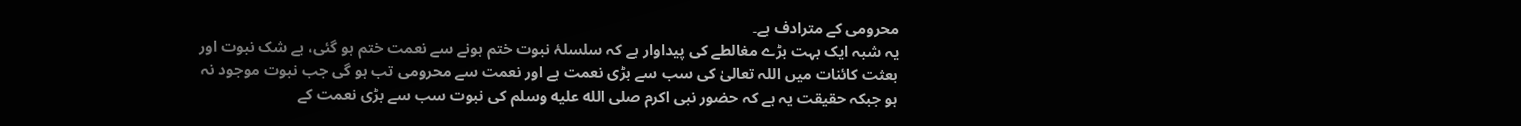محرومی کے مترادف ہے۔
یہ شبہ ایک بہت بڑے مغالطے کی پیداوار ہے کہ سلسلۂ نبوت ختم ہونے سے نعمت ختم ہو گئی، بے شک نبوت اور بعثت کائنات میں اللہ تعالیٰ کی سب سے بڑی نعمت ہے اور نعمت سے محرومی تب ہو گی جب نبوت موجود نہ ہو جبکہ حقیقت یہ ہے کہ حضور نبی اکرم صلى الله عليه وسلم کی نبوت سب سے بڑی نعمت کے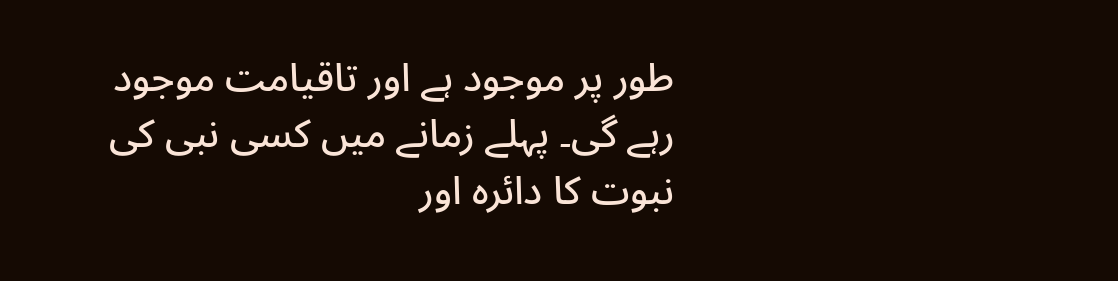طور پر موجود ہے اور تاقیامت موجود رہے گی۔ پہلے زمانے میں کسی نبی کی نبوت کا دائرہ اور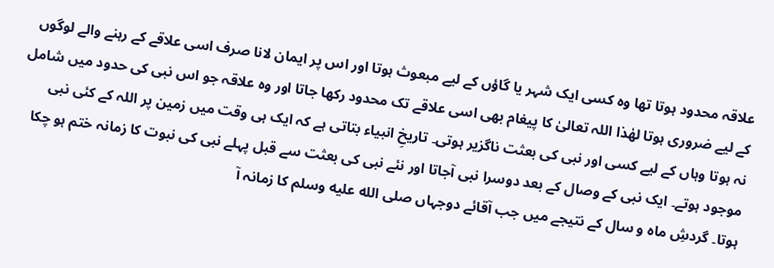علاقہ محدود ہوتا تھا وہ کسی ایک شہر یا گاؤں کے لیے مبعوث ہوتا اور اس پر ایمان لانا صرف اسی علاقے کے رہنے والے لوگوں کے لیے ضروری ہوتا لهٰذا اللہ تعالیٰ کا پیغام بھی اسی علاقے تک محدود رکھا جاتا اور وہ علاقہ جو اس نبی کی حدود میں شامل نہ ہوتا وہاں کے لیے کسی اور نبی کی بعثت ناگزیر ہوتی۔ تاریخِ انبیاء بتاتی ہے کہ ایک ہی وقت میں زمین پر اللہ کے کئی نبی موجود ہوتے۔ ایک نبی کے وصال کے بعد دوسرا نبی آجاتا اور نئے نبی کی بعثت سے قبل پہلے نبی کی نبوت کا زمانہ ختم ہو چکا ہوتا۔ گردشِ ماہ و سال کے نتیجے میں جب آقائے دوجہاں صلى الله عليه وسلم کا زمانہ آ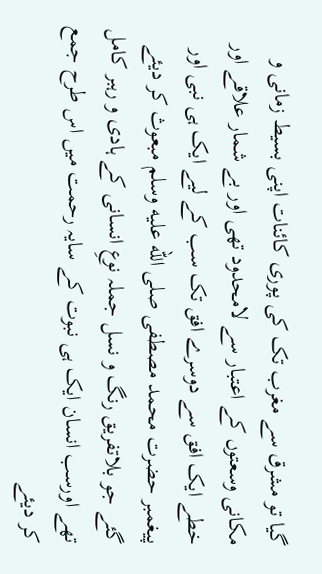گیا تو مشرق سے مغرب تک کی پوری کائنات اپنی بسیط زمانی و مکانی وسعتوں کے اعتبار سے لامحدود تھی اور بے شمار علاقے اور خطے ایک افق سے دوسرے افق تک سب کے لیے ایک ہی نبی اور پیغمبر حضرت محمد مصطفی صلى الله عليه وسلم مبعوث کر دیئے گئے جو بلاتفریق رنگ و نسل جملہ نوعِ انسانی کے ہادی و رہبر کامل تھے اورسب انسان ایک ہی نبوت کے سایہ رحمت میں اس طرح جمع کر دیئے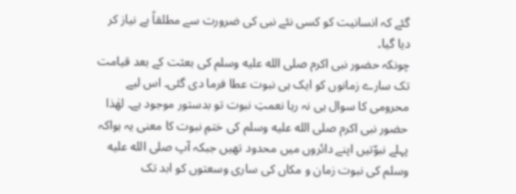گئے کہ انسانیت کو کسی نئے نبی کی ضرورت سے مطلقاً بے نیاز کر دیا گیا۔
چونکہ حضور نبی اکرم صلى الله عليه وسلم کی بعثت کے بعد قیامت تک سارے زمانوں کو ایک ہی نبوت عطا فرما دی گئی۔ اس لیے محرومی کا سوال ہی نہ رہا نعمتِ نبوت تو بدستور موجود ہے۔ لهٰذا حضور نبی اکرم صلى الله عليه وسلم کی ختمِ نبوت کا معنی یہ ہواکہ پہلے نبوّتیں اپنے دائروں میں محدود تھیں جبکہ آپ صلى الله عليه وسلم کی نبوت زمان و مکاں کی ساری وسعتوں کو ابد تک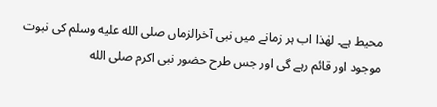محیط ہے۔ لهٰذا اب ہر زمانے میں نبی آخرالزماں صلى الله عليه وسلم کی نبوت موجود اور قائم رہے گی اور جس طرح حضور نبی اکرم صلى الله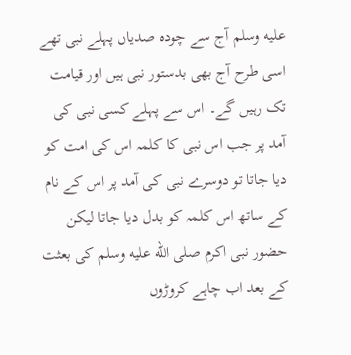عليه وسلم آج سے چودہ صدیاں پہلے نبی تھے اسی طرح آج بھی بدستور نبی ہیں اور قیامت تک رہیں گے۔ اس سے پہلے کسی نبی کی آمد پر جب اس نبی کا کلمہ اس کی امت کو دیا جاتا تو دوسرے نبی کی آمد پر اس کے نام کے ساتھ اس کلمہ کو بدل دیا جاتا لیکن حضور نبی اکرم صلى الله عليه وسلم کی بعثت کے بعد اب چاہے کروڑوں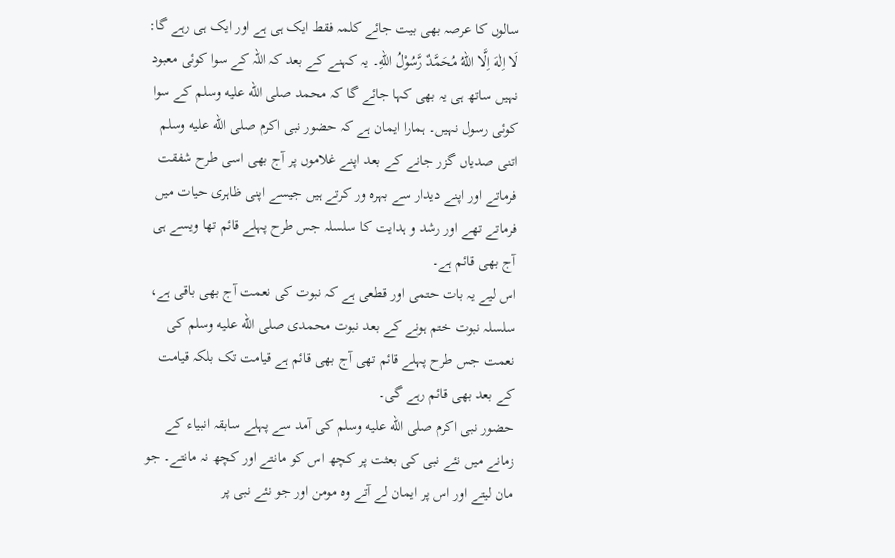سالوں کا عرصہ بھی بیت جائے کلمہ فقط ایک ہی ہے اور ایک ہی رہے گا: لَا اِلٰهَ اِلَّا اللهُ مُحَمَّدٌ رَّسُوْلُ اللهِ۔ یہ کہنے کے بعد کہ اللہ کے سوا کوئی معبود نہیں ساتھ ہی یہ بھی کہا جائے گا کہ محمد صلى الله عليه وسلم کے سوا کوئی رسول نہیں۔ ہمارا ایمان ہے کہ حضور نبی اکرم صلى الله عليه وسلم اتنی صدیاں گزر جانے کے بعد اپنے غلاموں پر آج بھی اسی طرح شفقت فرماتے اور اپنے دیدار سے بہرہ ور کرتے ہیں جیسے اپنی ظاہری حیات میں فرماتے تھے اور رشد و ہدایت کا سلسلہ جس طرح پہلے قائم تھا ویسے ہی آج بھی قائم ہے۔
اس لیے یہ بات حتمی اور قطعی ہے کہ نبوت کی نعمت آج بھی باقی ہے، سلسلہ نبوت ختم ہونے کے بعد نبوت محمدی صلى الله عليه وسلم کی نعمت جس طرح پہلے قائم تھی آج بھی قائم ہے قیامت تک بلکہ قیامت کے بعد بھی قائم رہے گی۔
حضور نبی اکرم صلى الله عليه وسلم کی آمد سے پہلے سابقہ انبیاء کے زمانے میں نئے نبی کی بعثت پر کچھ اس کو مانتے اور کچھ نہ مانتے۔ جو مان لیتے اور اس پر ایمان لے آتے وہ مومن اور جو نئے نبی پر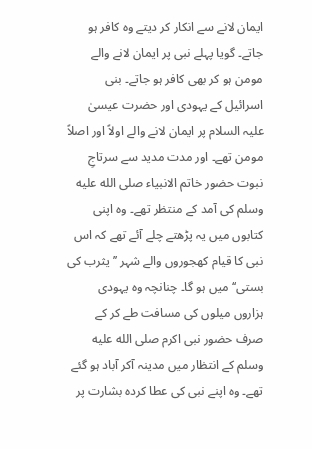ایمان لانے سے انکار کر دیتے وہ کافر ہو جاتے۔ گویا پہلے نبی پر ایمان لانے والے مومن ہو کر بھی کافر ہو جاتے۔ بنی اسرائیل کے یہودی اور حضرت عیسیٰ علیہ السلام پر ایمان لانے والے اولاً اور اصلاً مومن تھے۔ اور مدت مدید سے سرتاجِ نبوت حضور خاتم الانبیاء صلى الله عليه وسلم کی آمد کے منتظر تھے۔ وہ اپنی کتابوں میں یہ پڑھتے چلے آئے تھے کہ اس نبی کا قیام کھجوروں والے شہر ’’یثرب کی بستی‘‘ میں ہو گا۔ چنانچہ وہ یہودی ہزاروں میلوں کی مسافت طے کر کے صرف حضور نبی اکرم صلى الله عليه وسلم کے انتظار میں مدینہ آکر آباد ہو گئے تھے۔ وہ اپنے نبی کی عطا کردہ بشارت پر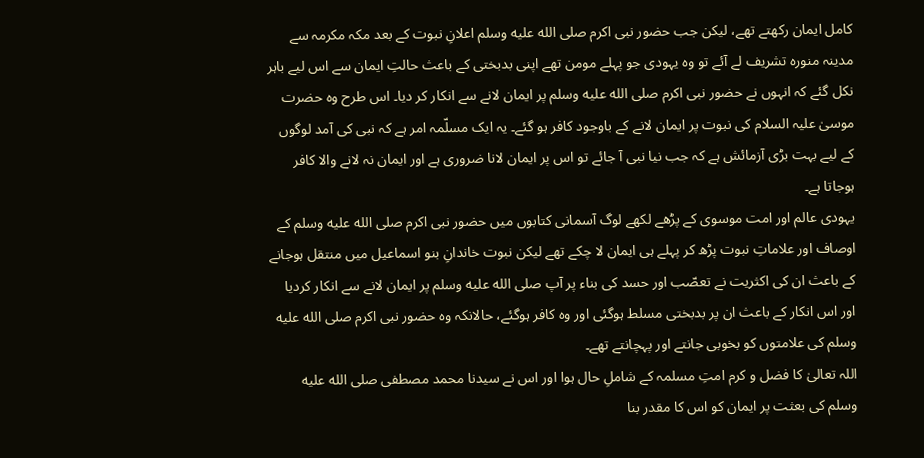کامل ایمان رکھتے تھے، لیکن جب حضور نبی اکرم صلى الله عليه وسلم اعلانِ نبوت کے بعد مکہ مکرمہ سے مدینہ منورہ تشریف لے آئے تو وہ یہودی جو پہلے مومن تھے اپنی بدبختی کے باعث حالتِ ایمان سے اس لیے باہر نکل گئے کہ انہوں نے حضور نبی اکرم صلى الله عليه وسلم پر ایمان لانے سے انکار کر دیا۔ اس طرح وہ حضرت موسیٰ علیہ السلام کی نبوت پر ایمان لانے کے باوجود کافر ہو گئے۔ یہ ایک مسلّمہ امر ہے کہ نبی کی آمد لوگوں کے لیے بہت بڑی آزمائش ہے کہ جب نیا نبی آ جائے تو اس پر ایمان لانا ضروری ہے اور ایمان نہ لانے والا کافر ہوجاتا ہے۔
یہودی عالم اور امت موسوی کے پڑھے لکھے لوگ آسمانی کتابوں میں حضور نبی اکرم صلى الله عليه وسلم کے اوصاف اور علاماتِ نبوت پڑھ کر پہلے ہی ایمان لا چکے تھے لیکن نبوت خاندانِ بنو اسماعیل میں منتقل ہوجانے کے باعث ان کی اکثریت نے تعصّب اور حسد کی بناء پر آپ صلى الله عليه وسلم پر ایمان لانے سے انکار کردیا اور اس انکار کے باعث ان پر بدبختی مسلط ہوگئی اور وہ کافر ہوگئے، حالانکہ وہ حضور نبی اکرم صلى الله عليه وسلم کی علامتوں کو بخوبی جانتے اور پہچانتے تھے۔
اللہ تعالیٰ کا فضل و کرم امتِ مسلمہ کے شاملِ حال ہوا اور اس نے سیدنا محمد مصطفی صلى الله عليه وسلم کی بعثت پر ایمان کو اس کا مقدر بنا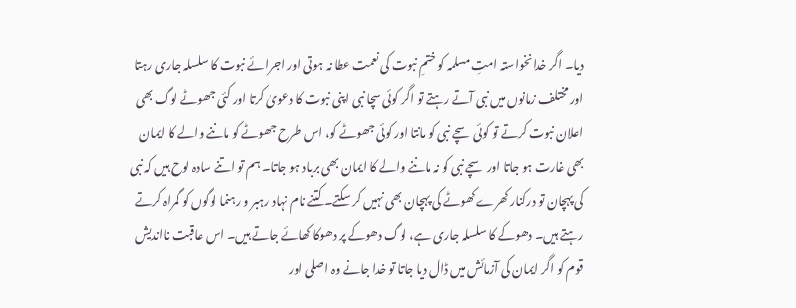دیا۔ اگر خدانخواستہ امتِ مسلمہ کو ختمِ نبوت کی نعمت عطا نہ ہوتی اور اجرائے نبوت کا سلسلہ جاری رہتا اور مختلف زمانوں میں نبی آتے رہتے تو اگر کوئی سچا نبی اپنی نبوت کا دعویٰ کرتا اور کئی جھوٹے لوگ بھی اعلان نبوت کرتے تو کوئی سچے نبی کو مانتا اور کوئی جھوٹے کو، اس طرح جھوٹے کو ماننے والے کا ایمان بھی غارت ہو جاتا اور سچے نبی کو نہ ماننے والے کا ایمان بھی برباد ہو جاتا۔ ہم تو اتنے سادہ لوح ہیں کہ نبی کی پہچان تو درکنار کھرے کھوٹے کی پہچان بھی نہیں کر سکتے۔ کتنے نام نہاد رہبر و رہنما لوگوں کو گمراہ کرتے رہتے ہیں۔ دھوکے کا سلسلہ جاری ہے، لوگ دھوکے پر دھوکا کھائے جاتے ہیں۔ اس عاقبت نااندیش قوم کو اگر ایمان کی آزمائش میں ڈال دیا جاتا تو خدا جانے وہ اصلی اور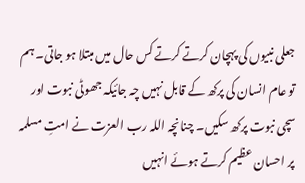جعلی نبیوں کی پہچان کرتے کرتے کس حال میں مبتلا ہو جاتی۔ ہم تو عام انسان کی پرکھ کے قابل نہیں چہ جائیکہ جھوٹی نبوت اور سچی نبوت پرکھ سکیں۔ چنانچہ اللہ رب العزت نے امتِ مسلمہ پر احسان عظیم کرتے ہوئے انہیں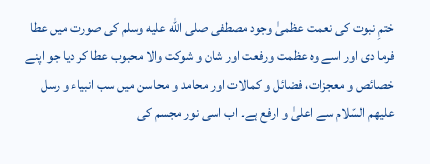ختمِ نبوت کی نعمت عظمیٰ وجود مصطفی صلى الله عليه وسلم کی صورت میں عطا فرما دی اور اسے وہ عظمت ورفعت اور شان و شوکت والا محبوب عطا کر دیا جو اپنے خصائص و معجزات، فضائل و کمالات اور محامد و محاسن میں سب انبیاء و رسل علیھم السّلام سے اعلیٰ و ارفع ہے۔ اب اسی نور مجسم کی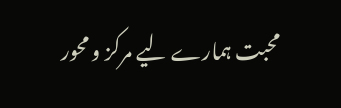محبت ہمارے لیے مرکز و محور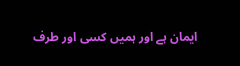ایمان ہے اور ہمیں کسی اور طرف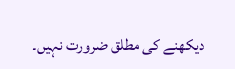دیکھنے کی مطلق ضرورت نہیں۔